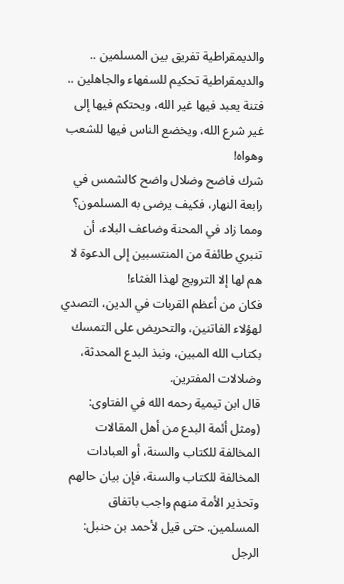والديمقراطية تفريق بين المسلمين ..
والديمقراطية تحكيم للسفهاء والجاهلين ..
فتنة يعبد فيها غير الله، ويحتكم فيها إلى غير شرع الله، ويخضع الناس فيها للشعب وهواه!
شرك فاضح وضلال واضح كالشمس في رابعة النهار، فكيف يرضى به المسلمون؟
ومما زاد في المحنة وضاعف البلاء، أن تنبري طائفة من المنتسبين إلى الدعوة لا هم لها إلا الترويج لهذا الغثاء!
فكان من أعظم القربات في الدين، التصدي لهؤلاء الفاتنين، والتحريض على التمسك بكتاب الله المبين، ونبذ البدع المحدثة، وضلالات المفترين.
قال ابن تيمية رحمه الله في الفتاوى:
(ومثل أئمة البدع من أهل المقالات المخالفة للكتاب والسنة، أو العبادات المخالفة للكتاب والسنة، فإن بيان حالهم وتحذير الأمة منهم واجب باتفاق المسلمين. حتى قيل لأحمد بن حنبل: الرجل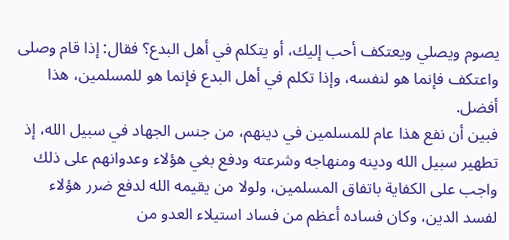يصوم ويصلي ويعتكف أحب إليك، أو يتكلم في أهل البدع؟ فقال: إذا قام وصلى واعتكف فإنما هو لنفسه، وإذا تكلم في أهل البدع فإنما هو للمسلمين، هذا أفضل.
فبين أن نفع هذا عام للمسلمين في دينهم، من جنس الجهاد في سبيل الله، إذ تطهير سبيل الله ودينه ومنهاجه وشرعته ودفع بغي هؤلاء وعدوانهم على ذلك واجب على الكفاية باتفاق المسلمين، ولولا من يقيمه الله لدفع ضرر هؤلاء لفسد الدين، وكان فساده أعظم من فساد استيلاء العدو من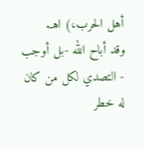أهل الحرب،) اهـ.
وقد أباح الله -بل أوجب - التصدي لكل من كان له خطر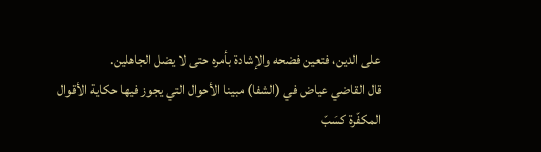على الدين، فتعين فضحه والإشادة بأمره حتى لا يضل الجاهلين.
قال القاضي عياض في (الشفا) مبينا الأحوال التي يجوز فيها حكاية الأقوال المكفّرة كسَبّ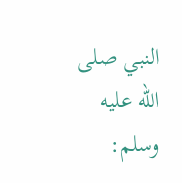النبي صلى الله عليه وسلم: